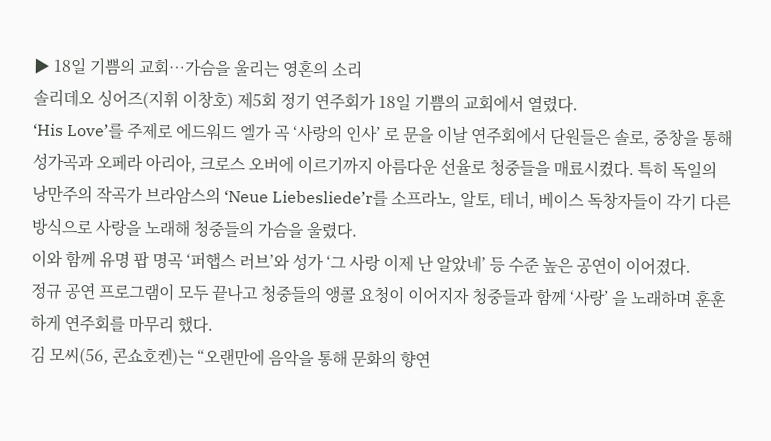▶ 18일 기쁨의 교회…가슴을 울리는 영혼의 소리
솔리데오 싱어즈(지휘 이창호) 제5회 정기 연주회가 18일 기쁨의 교회에서 열렸다.
‘His Love’를 주제로 에드워드 엘가 곡 ‘사랑의 인사’ 로 문을 이날 연주회에서 단원들은 솔로, 중창을 통해 성가곡과 오페라 아리아, 크로스 오버에 이르기까지 아름다운 선율로 청중들을 매료시켰다. 특히 독일의 낭만주의 작곡가 브라암스의 ‘Neue Liebesliede’r를 소프라노, 알토, 테너, 베이스 독창자들이 각기 다른 방식으로 사랑을 노래해 청중들의 가슴을 울렸다.
이와 함께 유명 팝 명곡 ‘퍼햅스 러브’와 성가 ‘그 사랑 이제 난 알았네’ 등 수준 높은 공연이 이어졌다.
정규 공연 프로그램이 모두 끝나고 청중들의 앵콜 요청이 이어지자 청중들과 함께 ‘사랑’ 을 노래하며 훈훈하게 연주회를 마무리 했다.
김 모씨(56, 콘쇼호켄)는 “오랜만에 음악을 통해 문화의 향연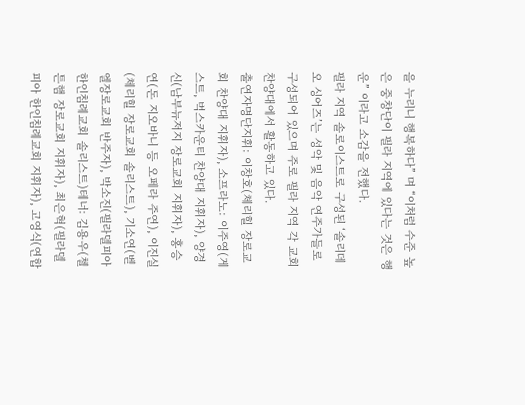을 누리니 행복하다” 며 “이처럼 수준 높은 중창단이 필라 지역에 있다는 것은 행운” 이라고 소감을 전했다.
필라 지역 솔로이스트로 구성된 ‘솔리데오 싱어즈’는 성악 및 음악 연주가들로 구성되어 있으며 주로 필라 지역 각 교회 찬양대에서 활동하고 있다.
출연자명단지휘: 이창호(체리힐 장로교회 찬양대 지휘자), 소프라노: 이주영(게스트, 벅스카운티 찬양대 지휘자), 양경신(남부뉴저지 장로교회 지휘자), 홍승연(돈 지오바니 등 오페라 주연), 이진실(체리힐 장로교회 솔리스트), 기소연(벧엘장로교회 반주자), 박소진(필라델피아 한인침례교회 솔리스트)테너: 김용우(첼튼햄 장로교회 지휘자), 최은혁(필라델피아 한인침례교회 지휘자), 고영식(연합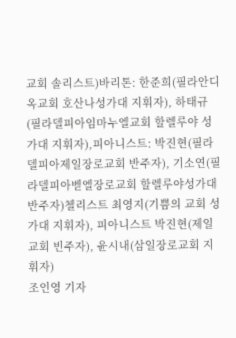교회 솔리스트)바리톤: 한준희(필라안디옥교회 호산나성가대 지휘자), 하태규(필라델피아임마누엘교회 할렐루야 성가대 지휘자),피아니스트: 박진현(필라델피아제일장로교회 반주자), 기소연(필라델피아벧엘장로교회 할렐루야성가대 반주자)첼리스트 최영지(기쁨의 교회 성가대 지휘자), 피아니스트 박진현(제일교회 빈주자), 윤시내(삼일장로교회 지휘자)
조인영 기자